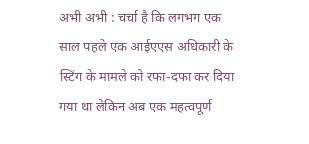अभी अभी : चर्चा है कि लगभग एक साल पहले एक आईएएस अधिकारी के स्टिंग के मामले को रफा-दफा कर दिया गया था लेकिन अब एक महत्वपूर्ण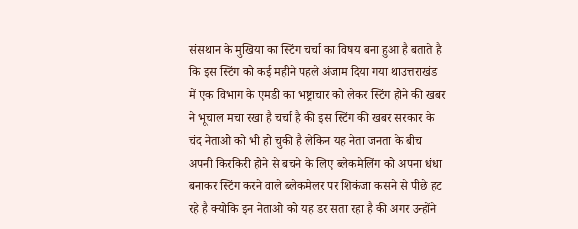संसथान के मुखिया का स्टिंग चर्चा का विषय बना हुआ है बताते है कि इस स्टिंग को कई महीने पहले अंजाम दिया गया थाउत्तराखंड में एक विभाग के एमडी का भष्ट्राचार को लेकर स्टिंग होने की खबर ने भूचाल मचा रखा है चर्चा है की इस स्टिंग की खबर सरकार के चंद नेताओ को भी हो चुकी है लेकिन यह नेता जनता के बीच अपनी किरकिरी होने से बचने के लिए ब्लेकमेलिंग को अपना धंधा बनाकर स्टिंग करने वाले ब्लेकमेलर पर शिकंजा कसने से पीछे हट रहे है क्योकि इन नेताओ को यह डर सता रहा है की अगर उन्होंने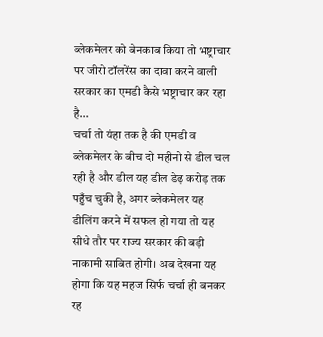ब्लेकमेलर को बेनकाब किया तो भष्ट्राचार पर जीरो टॉलरेंस का दावा करने वाली सरकार का एमडी कैसे भष्ट्राचार कर रहा है…
चर्चा तो यंहा तक है की एमडी व ब्लेकमेलर के बीच दो महीनो से डील चल रही है और डील यह डील डेढ़ करोड़ तक पहुँच चुकी है, अगर ब्लेकमेलर यह डीलिंग करने में सफल हो गया तो यह सीधे तौर पर राज्य सरकार की बड़ी नाकामी साबित होगी। अब देखना यह होगा कि यह महज सिर्फ चर्चा ही बनकर रह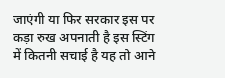जाएंगी या फिर सरकार इस पर कड़ा रुख अपनाती है इस स्टिंग में कितनी सचाई है यह तो आने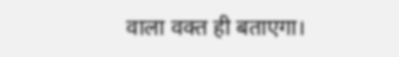वाला वक्त ही बताएगा।